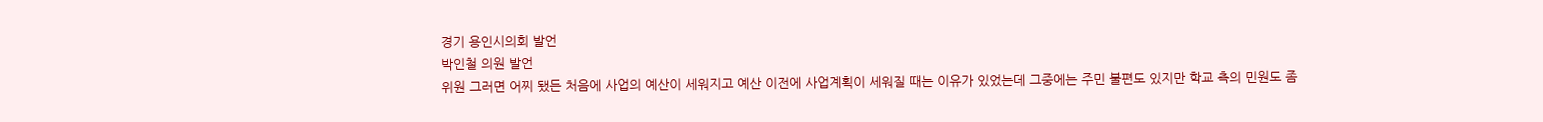경기 용인시의회 발언
박인철 의원 발언
위원 그러면 어찌 됐든 처음에 사업의 예산이 세워지고 예산 이전에 사업계획이 세워질 때는 이유가 있었는데 그중에는 주민 불편도 있지만 학교 측의 민원도 좀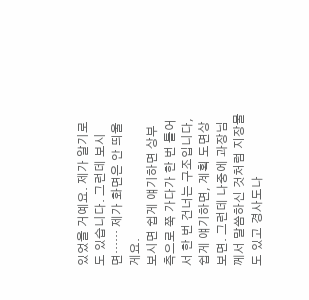있었을 거예요. 제가 알기로도 있습니다. 그런데 보시면…… 제가 화면은 안 띄울게요.
보시면 쉽게 얘기하면 상부 측으로 쭉 가다가 한 번 틀어서 한 번 건너는 구조입니다, 쉽게 얘기하면, 계획 도면상 보면. 그런데 나중에 과장님께서 말씀하신 것처럼 지장물도 있고 경사도나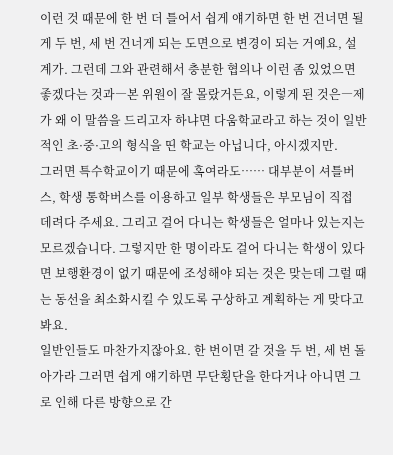이런 것 때문에 한 번 더 틀어서 쉽게 얘기하면 한 번 건너면 될 게 두 번, 세 번 건너게 되는 도면으로 변경이 되는 거예요, 설계가. 그런데 그와 관련해서 충분한 협의나 이런 좀 있었으면 좋겠다는 것과―본 위원이 잘 몰랐거든요, 이렇게 된 것은―제가 왜 이 말씀을 드리고자 하냐면 다움학교라고 하는 것이 일반적인 초·중·고의 형식을 띤 학교는 아닙니다, 아시겠지만.
그러면 특수학교이기 때문에 혹여라도…… 대부분이 셔틀버스, 학생 통학버스를 이용하고 일부 학생들은 부모님이 직접 데려다 주세요. 그리고 걸어 다니는 학생들은 얼마나 있는지는 모르겠습니다. 그렇지만 한 명이라도 걸어 다니는 학생이 있다면 보행환경이 없기 때문에 조성해야 되는 것은 맞는데 그럴 때는 동선을 최소화시킬 수 있도록 구상하고 계획하는 게 맞다고 봐요.
일반인들도 마찬가지잖아요. 한 번이면 갈 것을 두 번, 세 번 돌아가라 그러면 쉽게 얘기하면 무단횡단을 한다거나 아니면 그로 인해 다른 방향으로 간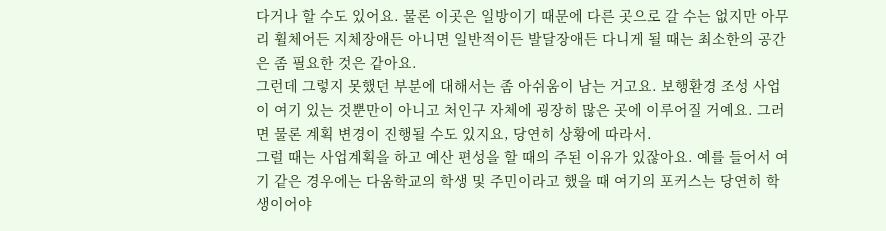다거나 할 수도 있어요. 물론 이곳은 일방이기 때문에 다른 곳으로 갈 수는 없지만 아무리 휠체어든 지체장애든 아니면 일반적이든 발달장애든 다니게 될 때는 최소한의 공간은 좀 필요한 것은 같아요.
그런데 그렇지 못했던 부분에 대해서는 좀 아쉬움이 남는 거고요. 보행환경 조성 사업이 여기 있는 것뿐만이 아니고 처인구 자체에 굉장히 많은 곳에 이루어질 거예요. 그러면 물론 계획 변경이 진행될 수도 있지요, 당연히 상황에 따라서.
그럴 때는 사업계획을 하고 예산 편성을 할 때의 주된 이유가 있잖아요. 예를 들어서 여기 같은 경우에는 다움학교의 학생 및 주민이라고 했을 때 여기의 포커스는 당연히 학생이어야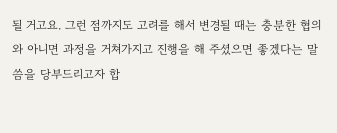될 거고요. 그런 점까지도 고려를 해서 변경될 때는 충분한 협의와 아니면 과정을 거쳐가지고 진행을 해 주셨으면 좋겠다는 말씀을 당부드리고자 합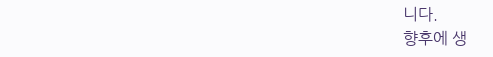니다.
향후에 생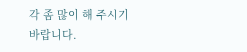각 좀 많이 해 주시기 바랍니다.